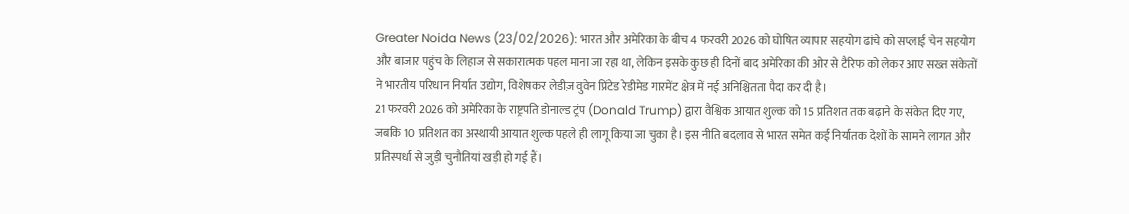Greater Noida News (23/02/2026): भारत और अमेरिका के बीच 4 फरवरी 2026 को घोषित व्यापार सहयोग ढांचे को सप्लाई चेन सहयोग और बाजार पहुंच के लिहाज से सकारात्मक पहल माना जा रहा था, लेकिन इसके कुछ ही दिनों बाद अमेरिका की ओर से टैरिफ को लेकर आए सख्त संकेतों ने भारतीय परिधान निर्यात उद्योग, विशेषकर लेडीज़ वुवेन प्रिंटेड रेडीमेड गारमेंट क्षेत्र में नई अनिश्चितता पैदा कर दी है।
21 फरवरी 2026 को अमेरिका के राष्ट्रपति डोनाल्ड ट्रंप (Donald Trump) द्वारा वैश्विक आयात शुल्क को 15 प्रतिशत तक बढ़ाने के संकेत दिए गए, जबकि 10 प्रतिशत का अस्थायी आयात शुल्क पहले ही लागू किया जा चुका है। इस नीति बदलाव से भारत समेत कई निर्यातक देशों के सामने लागत और प्रतिस्पर्धा से जुड़ी चुनौतियां खड़ी हो गई हैं।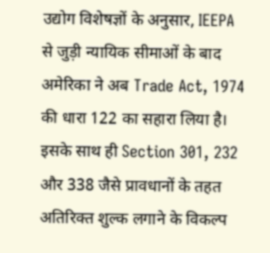उद्योग विशेषज्ञों के अनुसार, IEEPA से जुड़ी न्यायिक सीमाओं के बाद अमेरिका ने अब Trade Act, 1974 की धारा 122 का सहारा लिया है। इसके साथ ही Section 301, 232 और 338 जैसे प्रावधानों के तहत अतिरिक्त शुल्क लगाने के विकल्प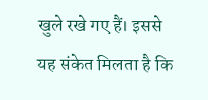खुले रखे गए हैं। इससे यह संकेत मिलता है कि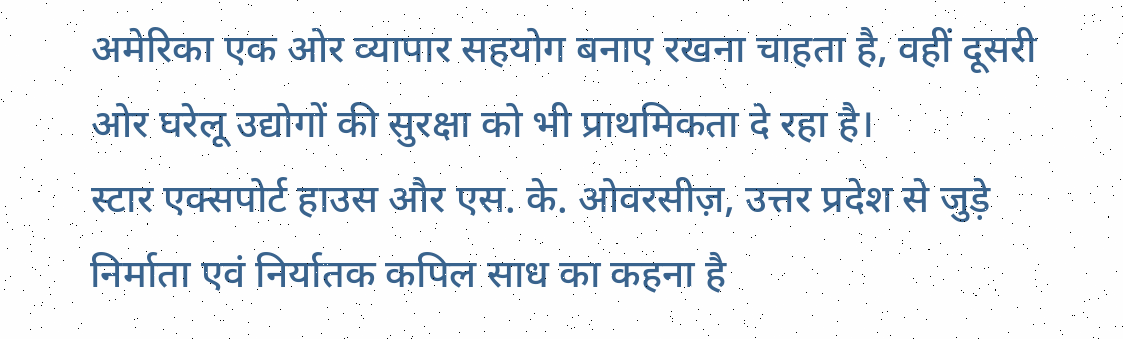अमेरिका एक ओर व्यापार सहयोग बनाए रखना चाहता है, वहीं दूसरी ओर घरेलू उद्योगों की सुरक्षा को भी प्राथमिकता दे रहा है।
स्टार एक्सपोर्ट हाउस और एस. के. ओवरसीज़, उत्तर प्रदेश से जुड़े निर्माता एवं निर्यातक कपिल साध का कहना है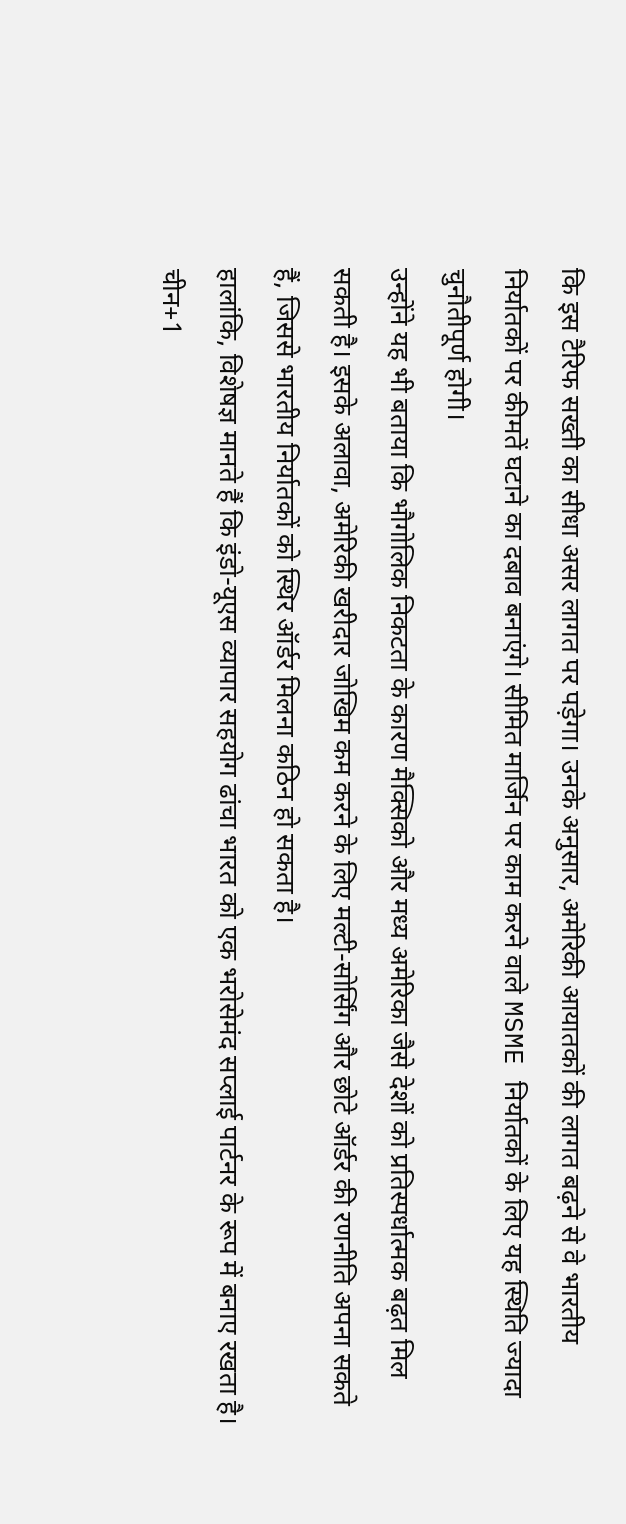कि इस टैरिफ सख्ती का सीधा असर लागत पर पड़ेगा। उनके अनुसार, अमेरिकी आयातकों की लागत बढ़ने से वे भारतीय निर्यातकों पर कीमतें घटाने का दबाव बनाएंगे। सीमित मार्जिन पर काम करने वाले MSME निर्यातकों के लिए यह स्थिति ज्यादा चुनौतीपूर्ण होगी।
उन्होंने यह भी बताया कि भौगोलिक निकटता के कारण मैक्सिको और मध्य अमेरिका जैसे देशों को प्रतिस्पर्धात्मक बढ़त मिल सकती है। इसके अलावा, अमेरिकी खरीदार जोखिम कम करने के लिए मल्टी-सोर्सिंग और छोटे ऑर्डर की रणनीति अपना सकते हैं, जिससे भारतीय निर्यातकों को स्थिर ऑर्डर मिलना कठिन हो सकता है।
हालांकि, विशेषज्ञ मानते हैं कि इंडो-यूएस व्यापार सहयोग ढांचा भारत को एक भरोसेमंद सप्लाई पार्टनर के रूप में बनाए रखता है। चीन+1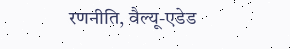रणनीति, वैल्यू-एडेड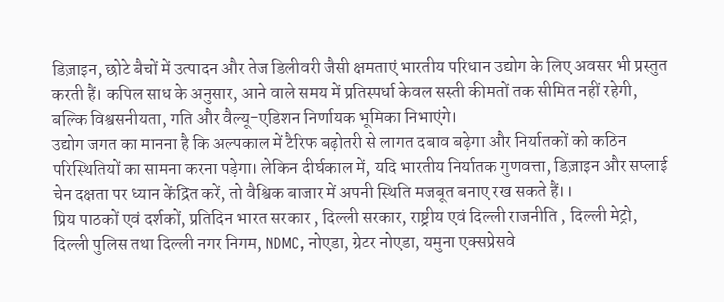डिज़ाइन, छोटे बैचों में उत्पादन और तेज डिलीवरी जैसी क्षमताएं भारतीय परिधान उद्योग के लिए अवसर भी प्रस्तुत करती हैं। कपिल साध के अनुसार, आने वाले समय में प्रतिस्पर्धा केवल सस्ती कीमतों तक सीमित नहीं रहेगी, बल्कि विश्वसनीयता, गति और वैल्यू-एडिशन निर्णायक भूमिका निभाएंगे।
उद्योग जगत का मानना है कि अल्पकाल में टैरिफ बढ़ोतरी से लागत दबाव बढ़ेगा और निर्यातकों को कठिन परिस्थितियों का सामना करना पड़ेगा। लेकिन दीर्घकाल में, यदि भारतीय निर्यातक गुणवत्ता, डिज़ाइन और सप्लाई चेन दक्षता पर ध्यान केंद्रित करें, तो वैश्विक बाजार में अपनी स्थिति मजबूत बनाए रख सकते हैं।।
प्रिय पाठकों एवं दर्शकों, प्रतिदिन भारत सरकार , दिल्ली सरकार, राष्ट्रीय एवं दिल्ली राजनीति , दिल्ली मेट्रो, दिल्ली पुलिस तथा दिल्ली नगर निगम, NDMC, नोएडा, ग्रेटर नोएडा, यमुना एक्सप्रेसवे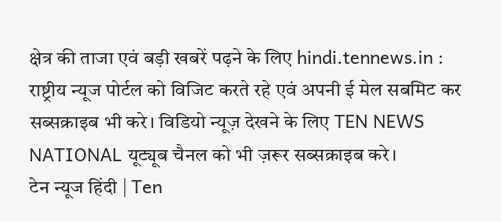क्षेत्र की ताजा एवं बड़ी खबरें पढ़ने के लिए hindi.tennews.in : राष्ट्रीय न्यूज पोर्टल को विजिट करते रहे एवं अपनी ई मेल सबमिट कर सब्सक्राइब भी करे। विडियो न्यूज़ देखने के लिए TEN NEWS NATIONAL यूट्यूब चैनल को भी ज़रूर सब्सक्राइब करे।
टेन न्यूज हिंदी | Ten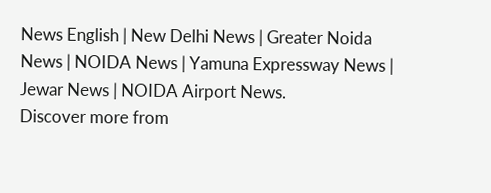News English | New Delhi News | Greater Noida News | NOIDA News | Yamuna Expressway News | Jewar News | NOIDA Airport News.
Discover more from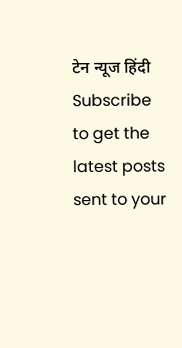टेन न्यूज हिंदी
Subscribe to get the latest posts sent to your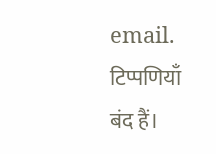email.
टिप्पणियाँ बंद हैं।